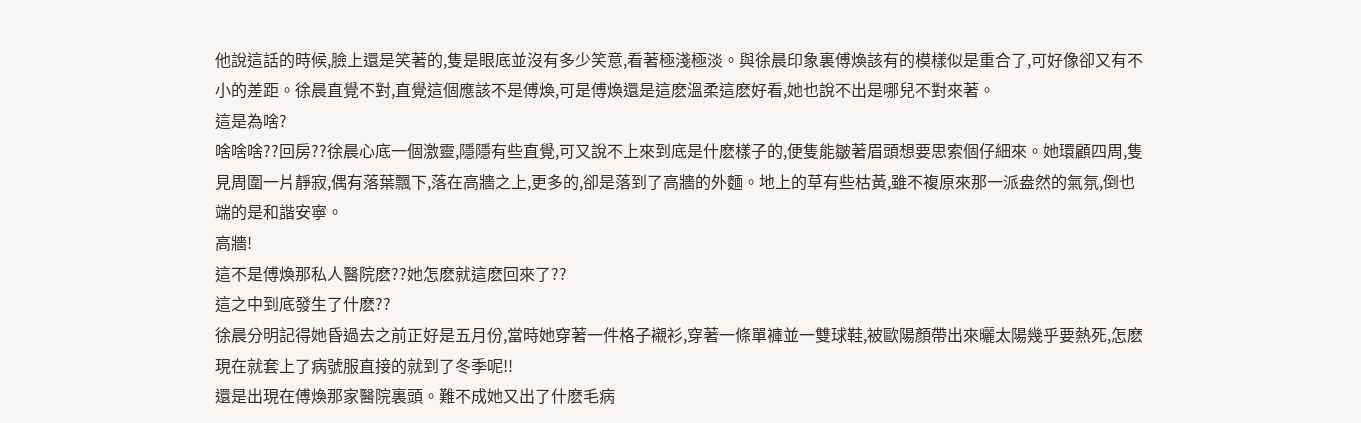他說這話的時候,臉上還是笑著的,隻是眼底並沒有多少笑意,看著極淺極淡。與徐晨印象裏傅煥該有的模樣似是重合了,可好像卻又有不小的差距。徐晨直覺不對,直覺這個應該不是傅煥,可是傅煥還是這麽溫柔這麽好看,她也說不出是哪兒不對來著。
這是為啥?
啥啥啥??回房??徐晨心底一個激靈,隱隱有些直覺,可又說不上來到底是什麽樣子的,便隻能皺著眉頭想要思索個仔細來。她環顧四周,隻見周圍一片靜寂,偶有落葉飄下,落在高牆之上,更多的,卻是落到了高牆的外麵。地上的草有些枯黃,雖不複原來那一派盎然的氣氛,倒也端的是和諧安寧。
高牆!
這不是傅煥那私人醫院麽??她怎麽就這麽回來了??
這之中到底發生了什麽??
徐晨分明記得她昏過去之前正好是五月份,當時她穿著一件格子襯衫,穿著一條單褲並一雙球鞋,被歐陽顏帶出來曬太陽幾乎要熱死,怎麽現在就套上了病號服直接的就到了冬季呢!!
還是出現在傅煥那家醫院裏頭。難不成她又出了什麽毛病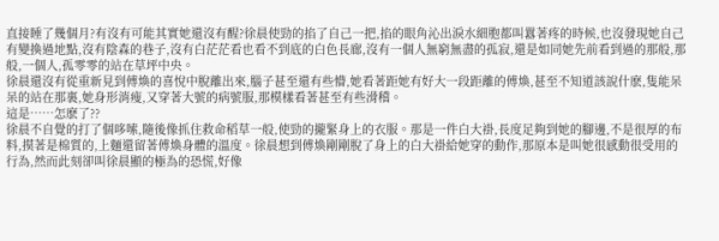直接睡了幾個月?有沒有可能其實她還沒有醒?徐晨使勁的掐了自己一把,掐的眼角沁出淚水細胞都叫囂著疼的時候,也沒發現她自己有變換過地點,沒有陰森的巷子,沒有白茫茫看也看不到底的白色長廊,沒有一個人無窮無盡的孤寂,還是如同她先前看到過的那般,那般,一個人,孤零零的站在草坪中央。
徐晨還沒有從重新見到傅煥的喜悅中脫離出來,腦子甚至還有些懵,她看著距她有好大一段距離的傅煥,甚至不知道該說什麽,隻能呆呆的站在那裏,她身形消瘦,又穿著大號的病號服,那模樣看著甚至有些滑稽。
這是……怎麽了??
徐晨不自覺的打了個哆嗦,隨後像抓住救命稻草一般,使勁的攏緊身上的衣服。那是一件白大褂,長度足夠到她的腳邊,不是很厚的布料,摸著是棉質的,上麵還留著傅煥身體的溫度。徐晨想到傅煥剛剛脫了身上的白大褂給她穿的動作,那原本是叫她很感動很受用的行為,然而此刻卻叫徐晨顯的極為的恐慌,好像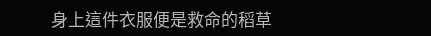身上這件衣服便是救命的稻草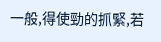一般,得使勁的抓緊,若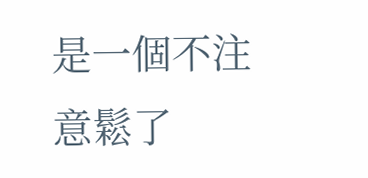是一個不注意鬆了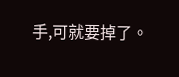手,可就要掉了。